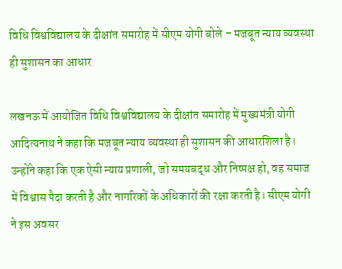विधि विश्वविद्यालय के दीक्षांत समारोह में सीएम योगी बोले – मजबूत न्याय व्यवस्था ही सुशासन का आधार

लखनऊ में आयोजित विधि विश्वविद्यालय के दीक्षांत समारोह में मुख्यमंत्री योगी आदित्यनाथ ने कहा कि मजबूत न्याय व्यवस्था ही सुशासन की आधारशिला है। उन्होंने कहा कि एक ऐसी न्याय प्रणाली, जो समयबद्ध और निष्पक्ष हो, वह समाज में विश्वास पैदा करती है और नागरिकों के अधिकारों की रक्षा करती है। सीएम योगी ने इस अवसर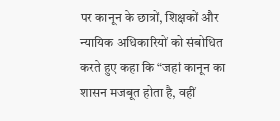पर कानून के छात्रों, शिक्षकों और न्यायिक अधिकारियों को संबोधित करते हुए कहा कि “जहां कानून का शासन मजबूत होता है, वहीं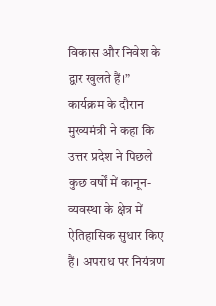विकास और निवेश के द्वार खुलते हैं।”
कार्यक्रम के दौरान मुख्यमंत्री ने कहा कि उत्तर प्रदेश ने पिछले कुछ वर्षों में कानून-व्यवस्था के क्षेत्र में ऐतिहासिक सुधार किए हैं। अपराध पर नियंत्रण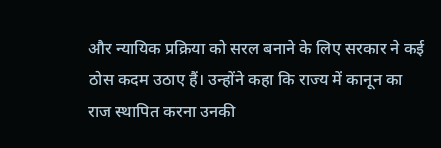और न्यायिक प्रक्रिया को सरल बनाने के लिए सरकार ने कई ठोस कदम उठाए हैं। उन्होंने कहा कि राज्य में कानून का राज स्थापित करना उनकी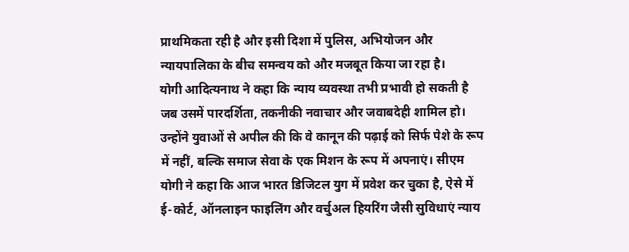प्राथमिकता रही है और इसी दिशा में पुलिस, अभियोजन और न्यायपालिका के बीच समन्वय को और मजबूत किया जा रहा है।
योगी आदित्यनाथ ने कहा कि न्याय व्यवस्था तभी प्रभावी हो सकती है जब उसमें पारदर्शिता, तकनीकी नवाचार और जवाबदेही शामिल हो। उन्होंने युवाओं से अपील की कि वे कानून की पढ़ाई को सिर्फ पेशे के रूप में नहीं, बल्कि समाज सेवा के एक मिशन के रूप में अपनाएं। सीएम योगी ने कहा कि आज भारत डिजिटल युग में प्रवेश कर चुका है, ऐसे में ई-कोर्ट, ऑनलाइन फाइलिंग और वर्चुअल हियरिंग जैसी सुविधाएं न्याय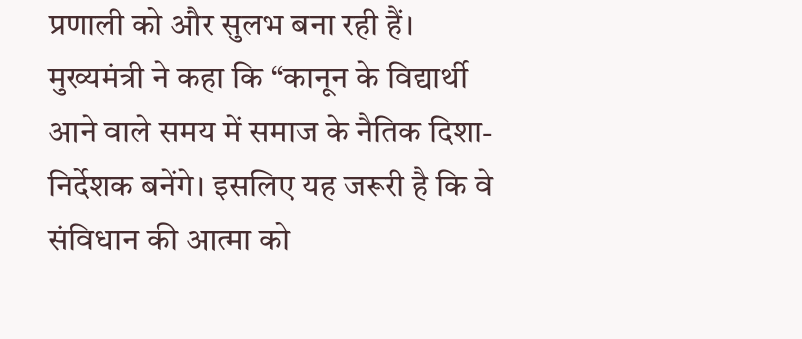प्रणाली को और सुलभ बना रही हैं।
मुख्यमंत्री ने कहा कि “कानून के विद्यार्थी आने वाले समय में समाज के नैतिक दिशा-निर्देशक बनेंगे। इसलिए यह जरूरी है कि वे संविधान की आत्मा को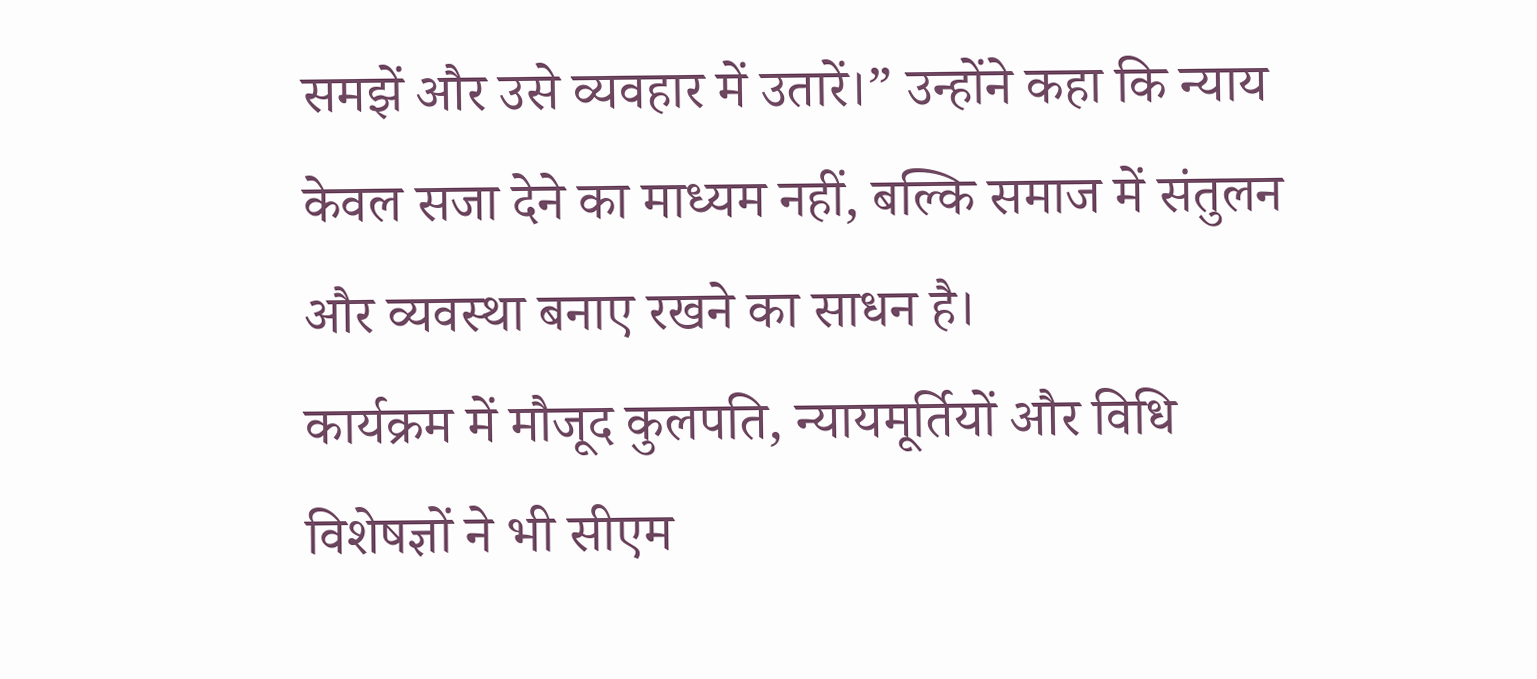समझें और उसे व्यवहार में उतारें।” उन्होंने कहा कि न्याय केवल सजा देने का माध्यम नहीं, बल्कि समाज में संतुलन और व्यवस्था बनाए रखने का साधन है।
कार्यक्रम में मौजूद कुलपति, न्यायमूर्तियों और विधि विशेषज्ञों ने भी सीएम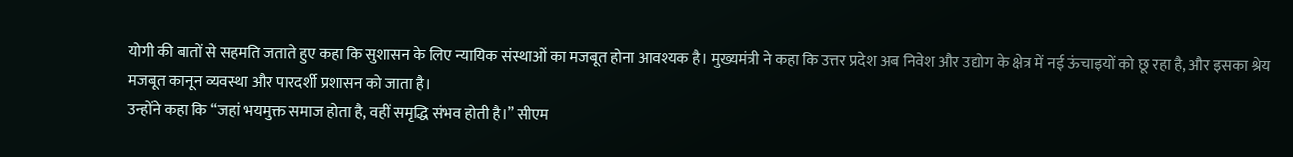योगी की बातों से सहमति जताते हुए कहा कि सुशासन के लिए न्यायिक संस्थाओं का मजबूत होना आवश्यक है। मुख्यमंत्री ने कहा कि उत्तर प्रदेश अब निवेश और उद्योग के क्षेत्र में नई ऊंचाइयों को छू रहा है, और इसका श्रेय मजबूत कानून व्यवस्था और पारदर्शी प्रशासन को जाता है।
उन्होंने कहा कि “जहां भयमुक्त समाज होता है, वहीं समृद्धि संभव होती है।” सीएम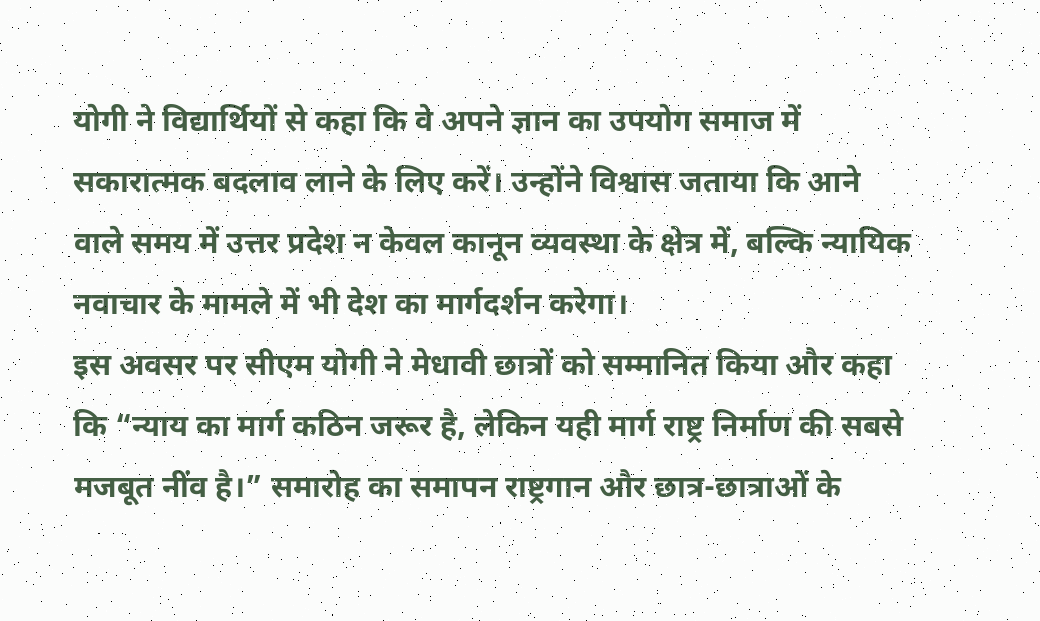योगी ने विद्यार्थियों से कहा कि वे अपने ज्ञान का उपयोग समाज में सकारात्मक बदलाव लाने के लिए करें। उन्होंने विश्वास जताया कि आने वाले समय में उत्तर प्रदेश न केवल कानून व्यवस्था के क्षेत्र में, बल्कि न्यायिक नवाचार के मामले में भी देश का मार्गदर्शन करेगा।
इस अवसर पर सीएम योगी ने मेधावी छात्रों को सम्मानित किया और कहा कि “न्याय का मार्ग कठिन जरूर है, लेकिन यही मार्ग राष्ट्र निर्माण की सबसे मजबूत नींव है।” समारोह का समापन राष्ट्रगान और छात्र-छात्राओं के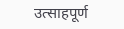उत्साहपूर्ण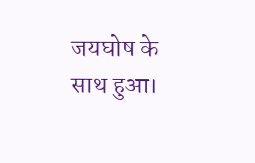जयघोष के साथ हुआ।